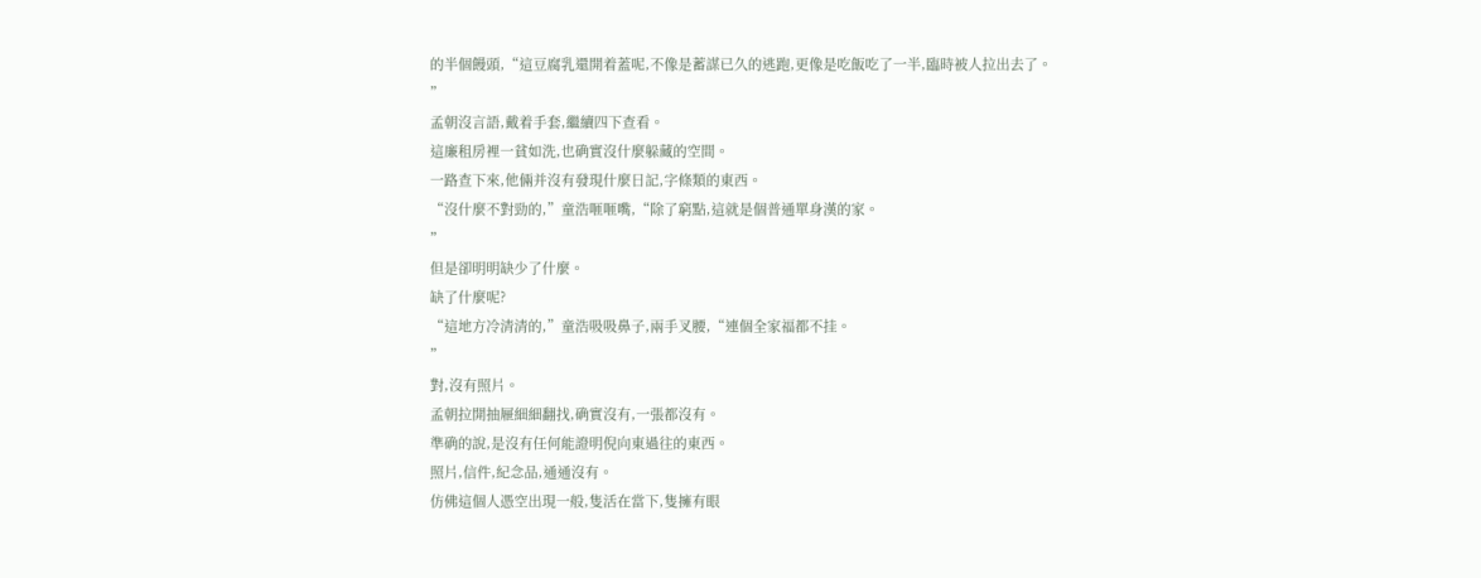的半個饅頭,“這豆腐乳還開着蓋呢,不像是蓄謀已久的逃跑,更像是吃飯吃了一半,臨時被人拉出去了。
”
孟朝沒言語,戴着手套,繼續四下查看。
這廉租房裡一貧如洗,也确實沒什麼躲藏的空間。
一路查下來,他倆并沒有發現什麼日記,字條類的東西。
“沒什麼不對勁的,”童浩咂咂嘴,“除了窮點,這就是個普通單身漢的家。
”
但是卻明明缺少了什麼。
缺了什麼呢?
“這地方冷清清的,”童浩吸吸鼻子,兩手叉腰,“連個全家福都不挂。
”
對,沒有照片。
孟朝拉開抽屜細細翻找,确實沒有,一張都沒有。
準确的說,是沒有任何能證明倪向東過往的東西。
照片,信件,紀念品,通通沒有。
仿佛這個人憑空出現一般,隻活在當下,隻擁有眼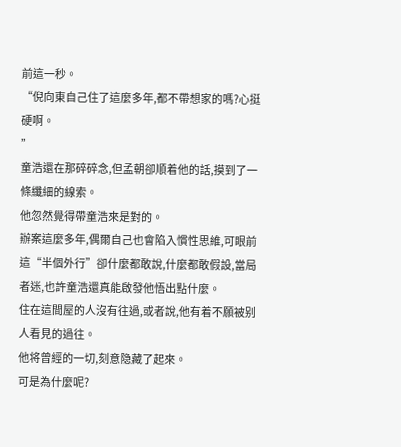前這一秒。
“倪向東自己住了這麼多年,都不帶想家的嗎?心挺硬啊。
”
童浩還在那碎碎念,但孟朝卻順着他的話,摸到了一條纖細的線索。
他忽然覺得帶童浩來是對的。
辦案這麼多年,偶爾自己也會陷入慣性思維,可眼前這“半個外行”卻什麼都敢說,什麼都敢假設,當局者迷,也許童浩還真能啟發他悟出點什麼。
住在這間屋的人沒有往過,或者說,他有着不願被别人看見的過往。
他将曾經的一切,刻意隐藏了起來。
可是為什麼呢?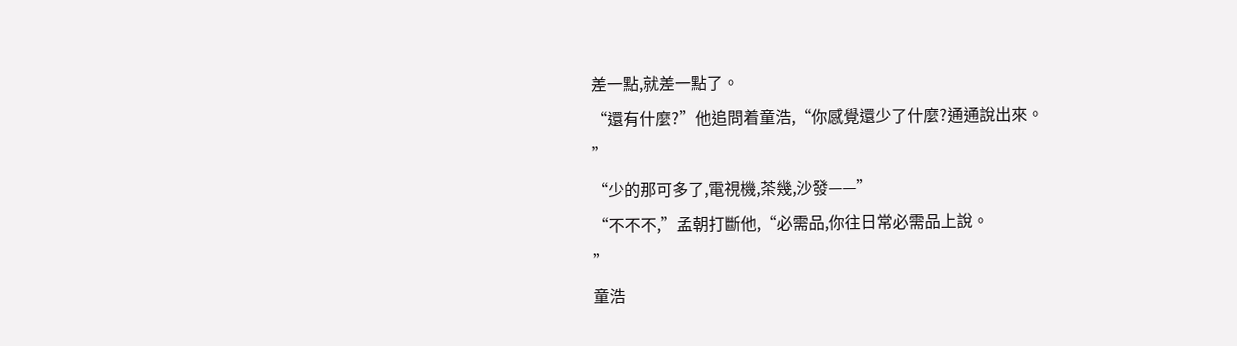差一點,就差一點了。
“還有什麼?”他追問着童浩,“你感覺還少了什麼?通通說出來。
”
“少的那可多了,電視機,茶幾,沙發——”
“不不不,”孟朝打斷他,“必需品,你往日常必需品上說。
”
童浩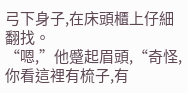弓下身子,在床頭櫃上仔細翻找。
“嗯,”他蹙起眉頭,“奇怪,你看這裡有梳子,有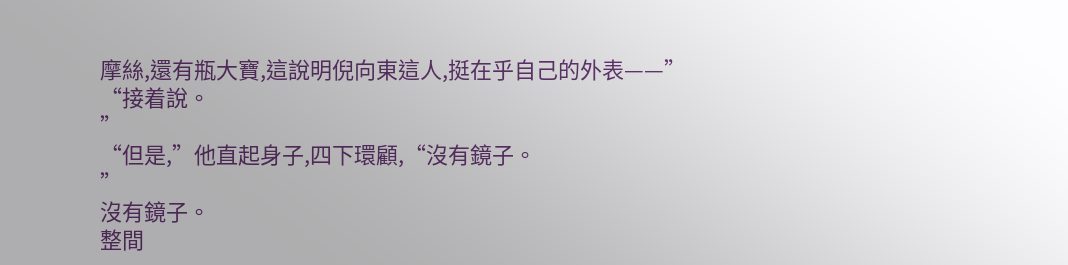摩絲,還有瓶大寶,這說明倪向東這人,挺在乎自己的外表——”
“接着說。
”
“但是,”他直起身子,四下環顧,“沒有鏡子。
”
沒有鏡子。
整間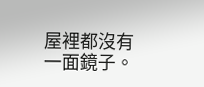屋裡都沒有一面鏡子。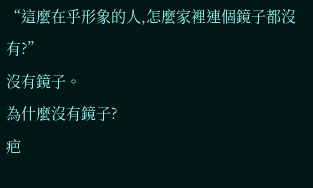“這麼在乎形象的人,怎麼家裡連個鏡子都沒有?”
沒有鏡子。
為什麼沒有鏡子?
疤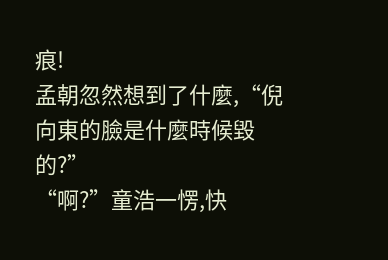痕!
孟朝忽然想到了什麼,“倪向東的臉是什麼時候毀的?”
“啊?”童浩一愣,快